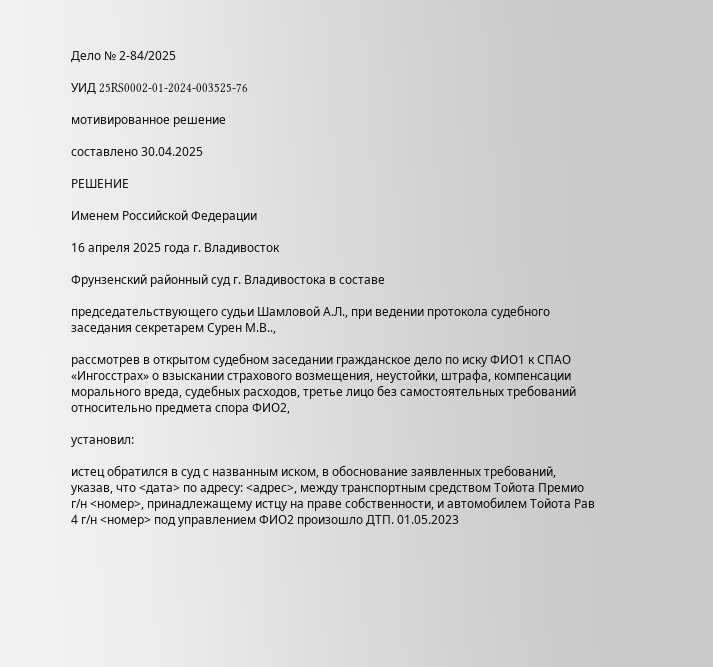Дело № 2-84/2025

УИД 25RS0002-01-2024-003525-76

мотивированное решение

составлено 30.04.2025

РЕШЕНИЕ

Именем Российской Федерации

16 апреля 2025 года г. Владивосток

Фрунзенский районный суд г. Владивостока в составе

председательствующего судьи Шамловой А.Л., при ведении протокола судебного заседания секретарем Сурен М.В..,

рассмотрев в открытом судебном заседании гражданское дело по иску ФИО1 к СПАО «Ингосстрах» о взыскании страхового возмещения, неустойки, штрафа, компенсации морального вреда, судебных расходов, третье лицо без самостоятельных требований относительно предмета спора ФИО2,

установил:

истец обратился в суд с названным иском, в обоснование заявленных требований, указав, что <дата> по адресу: <адрес>, между транспортным средством Тойота Премио г/н <номер>, принадлежащему истцу на праве собственности, и автомобилем Тойота Рав 4 г/н <номер> под управлением ФИО2 произошло ДТП. 01.05.2023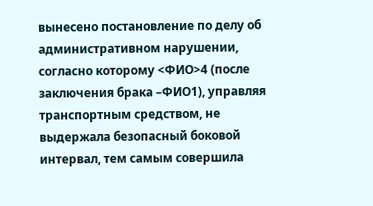вынесено постановление по делу об административном нарушении, согласно которому <ФИО>4 (после заключения брака –ФИО1), управляя транспортным средством, не выдержала безопасный боковой интервал, тем самым совершила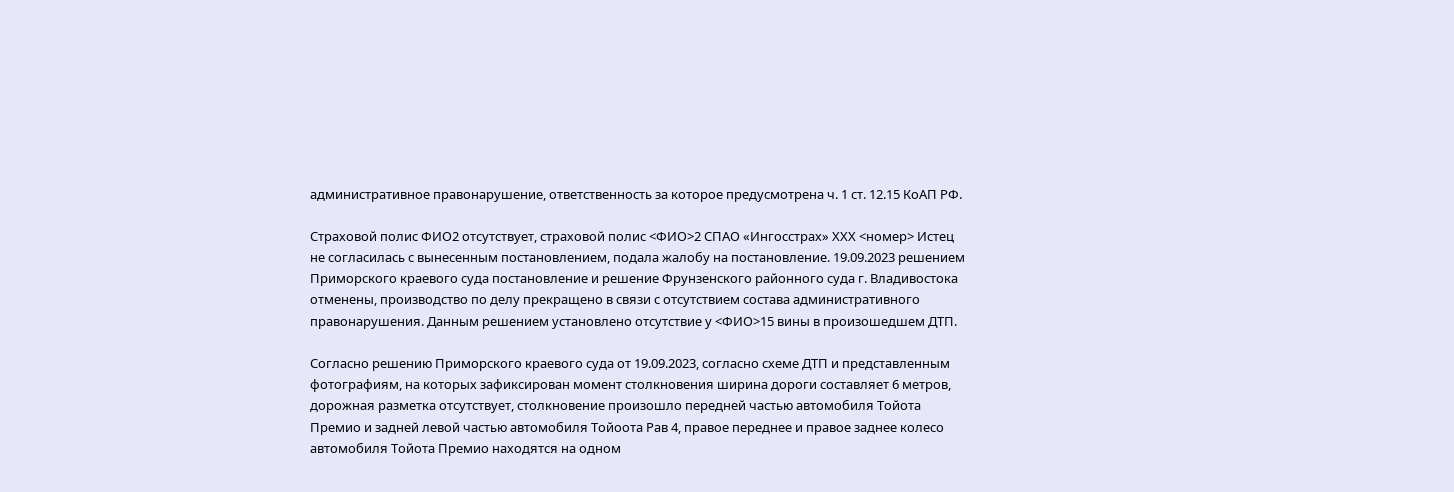административное правонарушение, ответственность за которое предусмотрена ч. 1 ст. 12.15 КоАП РФ.

Страховой полис ФИО2 отсутствует, страховой полис <ФИО>2 СПАО «Ингосстрах» ХХХ <номер> Истец не согласилась с вынесенным постановлением, подала жалобу на постановление. 19.09.2023 решением Приморского краевого суда постановление и решение Фрунзенского районного суда г. Владивостока отменены, производство по делу прекращено в связи с отсутствием состава административного правонарушения. Данным решением установлено отсутствие у <ФИО>15 вины в произошедшем ДТП.

Согласно решению Приморского краевого суда от 19.09.2023, согласно схеме ДТП и представленным фотографиям, на которых зафиксирован момент столкновения ширина дороги составляет 6 метров, дорожная разметка отсутствует, столкновение произошло передней частью автомобиля Тойота Премио и задней левой частью автомобиля Тойоота Рав 4, правое переднее и правое заднее колесо автомобиля Тойота Премио находятся на одном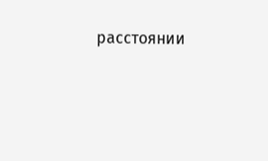расстоянии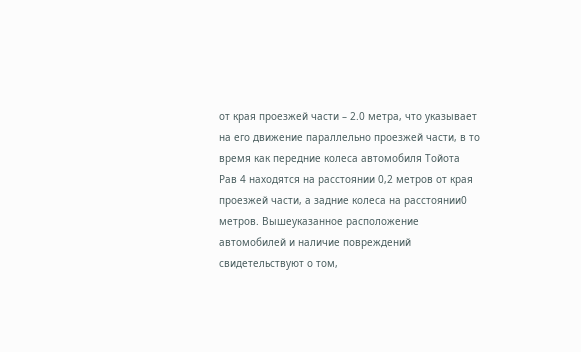от края проезжей части – 2.0 метра, что указывает на его движение параллельно проезжей части, в то время как передние колеса автомобиля Тойота Рав 4 находятся на расстоянии 0,2 метров от края проезжей части, а задние колеса на расстоянии0 метров. Вышеуказанное расположение автомобилей и наличие повреждений свидетельствуют о том,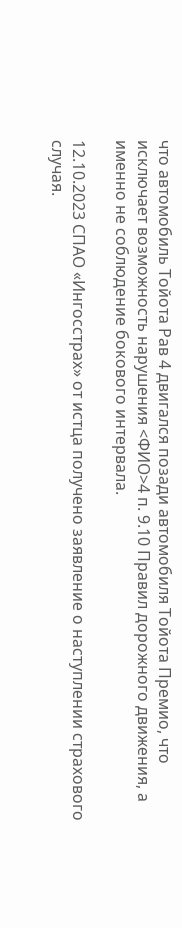что автомобиль Тойота Рав 4 двигался позади автомобиля Тойота Премио, что исключает возможность нарушения <ФИО>4 п. 9.10 Правил дорожного движения, а именно не соблюдение бокового интервала.

12.10.2023 СПАО «Ингосстрах» от истца получено заявление о наступлении страхового случая.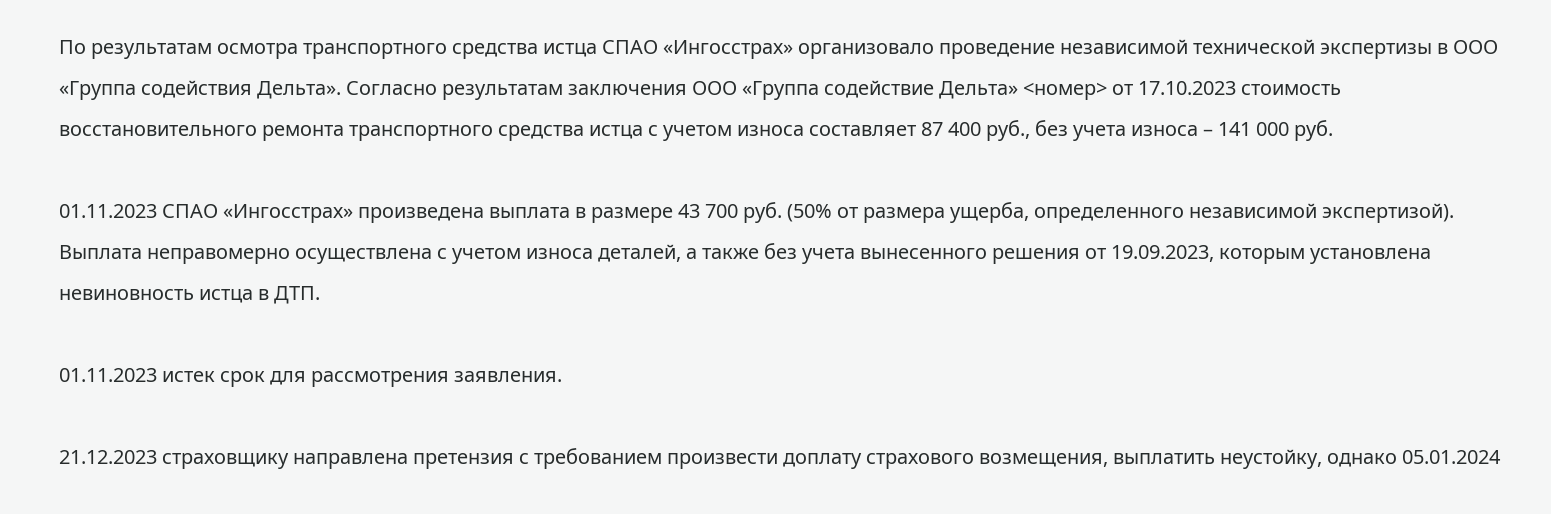По результатам осмотра транспортного средства истца СПАО «Ингосстрах» организовало проведение независимой технической экспертизы в ООО «Группа содействия Дельта». Согласно результатам заключения ООО «Группа содействие Дельта» <номер> от 17.10.2023 стоимость восстановительного ремонта транспортного средства истца с учетом износа составляет 87 400 руб., без учета износа – 141 000 руб.

01.11.2023 СПАО «Ингосстрах» произведена выплата в размере 43 700 руб. (50% от размера ущерба, определенного независимой экспертизой). Выплата неправомерно осуществлена с учетом износа деталей, а также без учета вынесенного решения от 19.09.2023, которым установлена невиновность истца в ДТП.

01.11.2023 истек срок для рассмотрения заявления.

21.12.2023 страховщику направлена претензия с требованием произвести доплату страхового возмещения, выплатить неустойку, однако 05.01.2024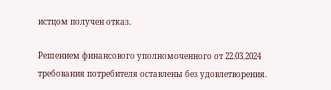истцом получен отказ.

Решением финансового уполномоченного от 22.03.2024 требования потребителя оставлены без удовлетворения.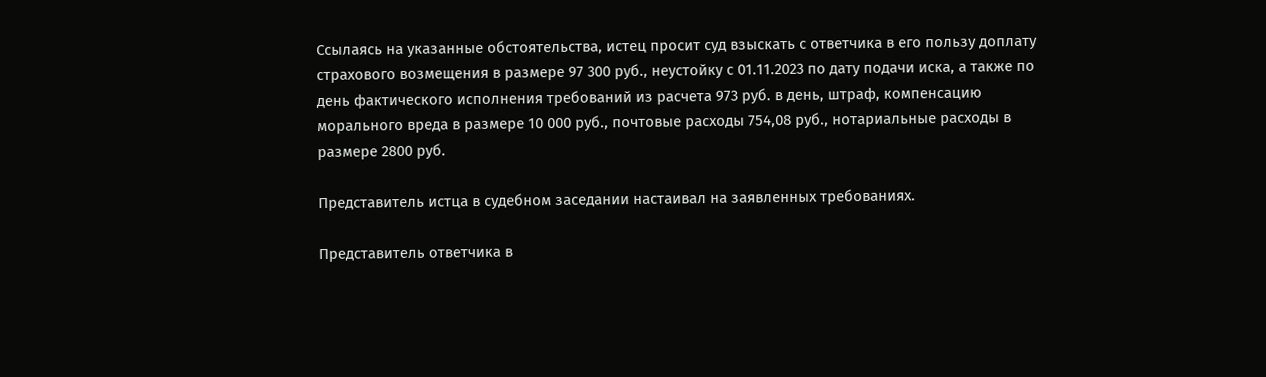Ссылаясь на указанные обстоятельства, истец просит суд взыскать с ответчика в его пользу доплату страхового возмещения в размере 97 300 руб., неустойку с 01.11.2023 по дату подачи иска, а также по день фактического исполнения требований из расчета 973 руб. в день, штраф, компенсацию морального вреда в размере 10 000 руб., почтовые расходы 754,08 руб., нотариальные расходы в размере 2800 руб.

Представитель истца в судебном заседании настаивал на заявленных требованиях.

Представитель ответчика в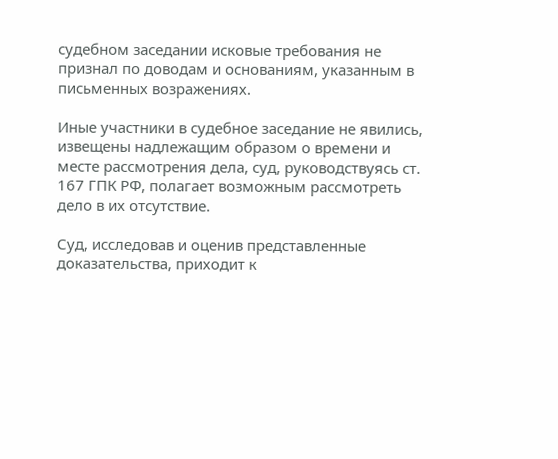судебном заседании исковые требования не признал по доводам и основаниям, указанным в письменных возражениях.

Иные участники в судебное заседание не явились, извещены надлежащим образом о времени и месте рассмотрения дела, суд, руководствуясь ст. 167 ГПК РФ, полагает возможным рассмотреть дело в их отсутствие.

Суд, исследовав и оценив представленные доказательства, приходит к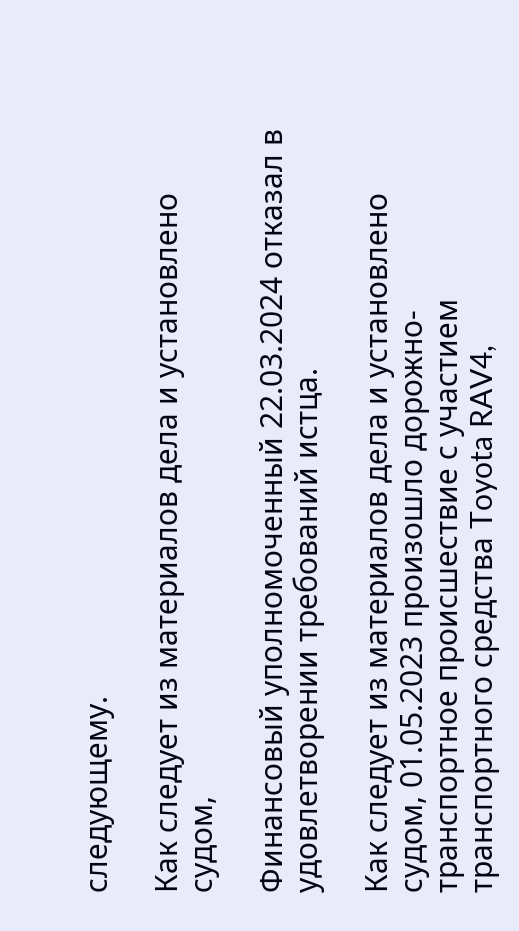следующему.

Как следует из материалов дела и установлено судом,

Финансовый уполномоченный 22.03.2024 отказал в удовлетворении требований истца.

Как следует из материалов дела и установлено судом, 01.05.2023 произошло дорожно-транспортное происшествие с участием транспортного средства Toyota RAV4,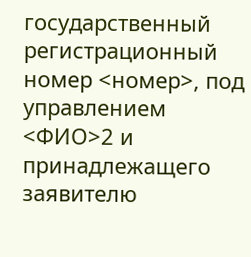государственный регистрационный номер <номер>, под управлением <ФИО>2 и принадлежащего заявителю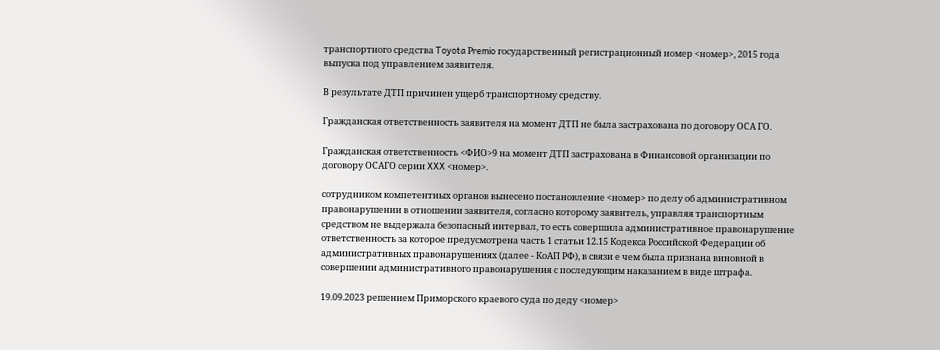транспортного средства Toyota Рremio государственный регистрационный номер <номер>, 2015 года выпуска под управлением заявителя.

В результате ДТП причинен ущерб транспортному средству.

Гражданская ответственность заявителя на момент ДТП не была застрахована по договору ОСА ГО.

Гражданская ответственность <ФИО>9 на момент ДТП застрахована в Финансовой организации по договору ОСАГО серии XXX <номер>.

сотрудником компетентных органов вынесено постановление <номер> по делу об административном правонарушении в отношении заявителя, согласно которому заявитель, управляя транспортным средством не выдержала безопасный интервал, то есть совершила административное правонарушение ответственность за которое предусмотрена часть 1 статьи 12.15 Кодекса Российской Федерации об административных правонарушениях (далее - КоАП РФ), в связи е чем была признана виновной в совершении административного правонарушения с последующим наказанием в виде штрафа.

19.09.2023 решением Приморского краевого суда по деду <номер>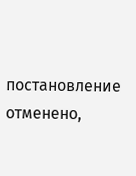постановление отменено,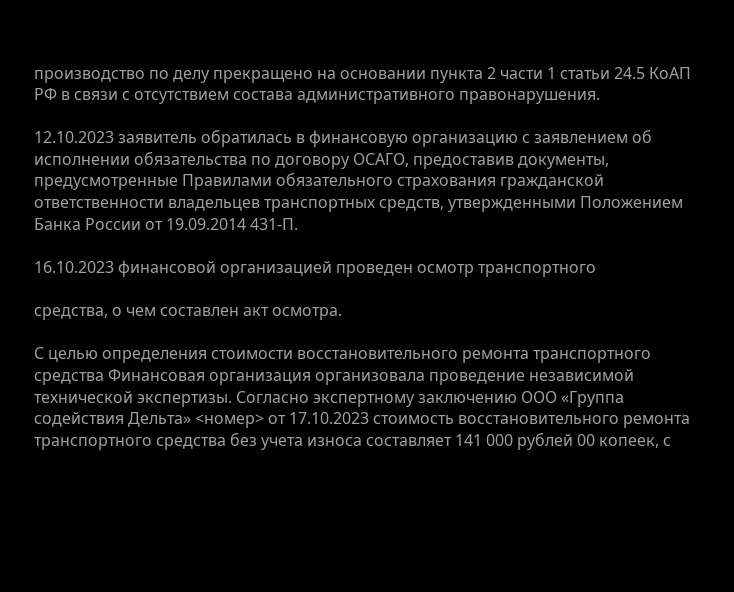производство по делу прекращено на основании пункта 2 части 1 статьи 24.5 КоАП РФ в связи с отсутствием состава административного правонарушения.

12.10.2023 заявитель обратилась в финансовую организацию с заявлением об исполнении обязательства по договору ОСАГО, предоставив документы, предусмотренные Правилами обязательного страхования гражданской ответственности владельцев транспортных средств, утвержденными Положением Банка России от 19.09.2014 431-П.

16.10.2023 финансовой организацией проведен осмотр транспортного

средства, о чем составлен акт осмотра.

С целью определения стоимости восстановительного ремонта транспортного средства Финансовая организация организовала проведение независимой технической экспертизы. Согласно экспертному заключению ООО «Группа содействия Дельта» <номер> от 17.10.2023 стоимость восстановительного ремонта транспортного средства без учета износа составляет 141 000 рублей 00 копеек, с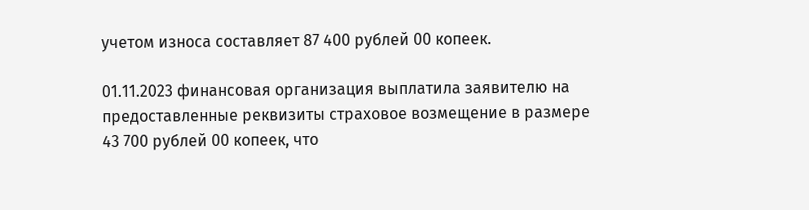учетом износа составляет 87 400 рублей 00 копеек.

01.11.2023 финансовая организация выплатила заявителю на предоставленные реквизиты страховое возмещение в размере 43 700 рублей 00 копеек, что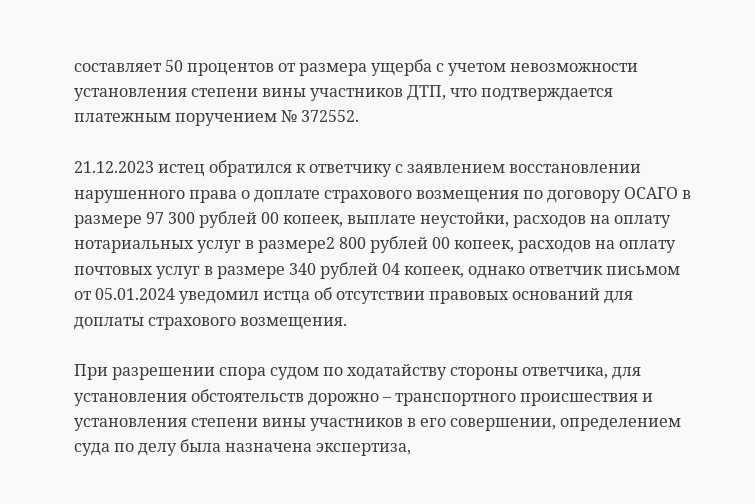составляет 50 процентов от размера ущерба с учетом невозможности установления степени вины участников ДТП, что подтверждается платежным поручением № 372552.

21.12.2023 истец обратился к ответчику с заявлением восстановлении нарушенного права о доплате страхового возмещения по договору ОСАГО в размере 97 300 рублей 00 копеек, выплате неустойки, расходов на оплату нотариальных услуг в размере2 800 рублей 00 копеек, расходов на оплату почтовых услуг в размере 340 рублей 04 копеек, однако ответчик письмом от 05.01.2024 уведомил истца об отсутствии правовых оснований для доплаты страхового возмещения.

При разрешении спора судом по ходатайству стороны ответчика, для установления обстоятельств дорожно – транспортного происшествия и установления степени вины участников в его совершении, определением суда по делу была назначена экспертиза,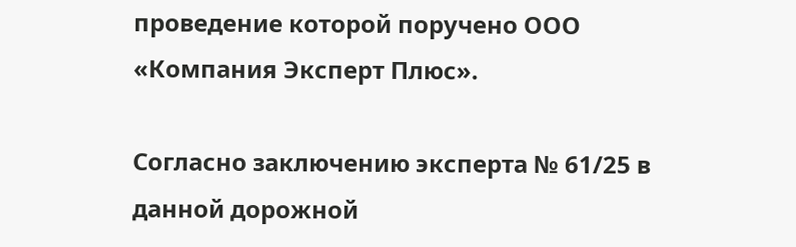проведение которой поручено ООО «Компания Эксперт Плюс».

Согласно заключению эксперта № 61/25 в данной дорожной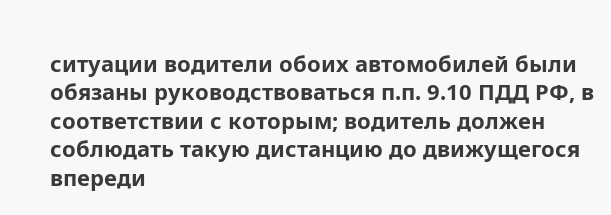ситуации водители обоих автомобилей были обязаны руководствоваться п.п. 9.10 ПДД РФ, в соответствии с которым; водитель должен соблюдать такую дистанцию до движущегося впереди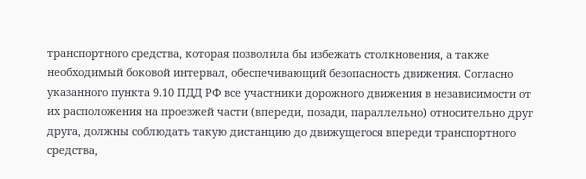транспортного средства, которая позволила бы избежать столкновения, а также необходимый боковой интервал, обеспечивающий безопасность движения. Согласно указанного пункта 9.10 ПДД РФ все участники дорожного движения в независимости от их расположения на проезжей части (впереди, позади, параллельно) относительно друг друга, должны соблюдать такую дистанцию до движущегося впереди транспортного средства,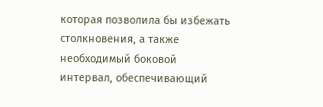которая позволила бы избежать столкновения, а также необходимый боковой интервал, обеспечивающий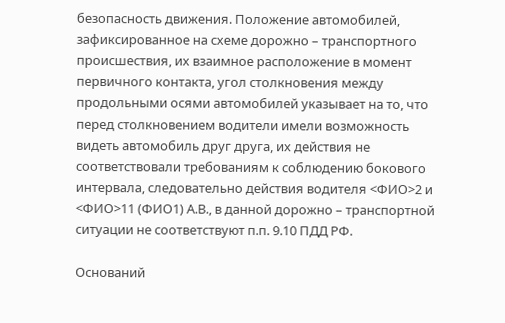безопасность движения. Положение автомобилей, зафиксированное на схеме дорожно – транспортного происшествия, их взаимное расположение в момент первичного контакта, угол столкновения между продольными осями автомобилей указывает на то, что перед столкновением водители имели возможность видеть автомобиль друг друга, их действия не соответствовали требованиям к соблюдению бокового интервала, следовательно действия водителя <ФИО>2 и <ФИО>11 (ФИО1) А.В., в данной дорожно – транспортной ситуации не соответствуют п.п. 9.10 ПДД РФ.

Оснований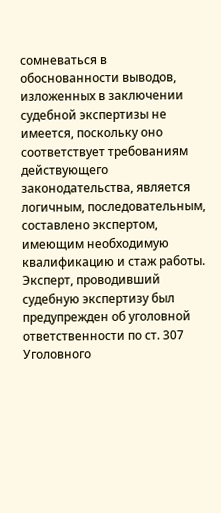сомневаться в обоснованности выводов, изложенных в заключении судебной экспертизы не имеется, поскольку оно соответствует требованиям действующего законодательства, является логичным, последовательным, составлено экспертом, имеющим необходимую квалификацию и стаж работы. Эксперт, проводивший судебную экспертизу был предупрежден об уголовной ответственности по ст. 307 Уголовного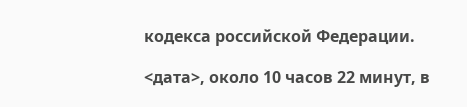кодекса российской Федерации.

<дата>, около 10 часов 22 минут, в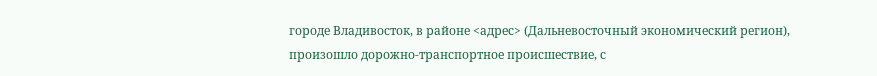городе Владивосток, в районе <адрес> (Дальневосточный экономический регион), произошло дорожно-транспортное происшествие, с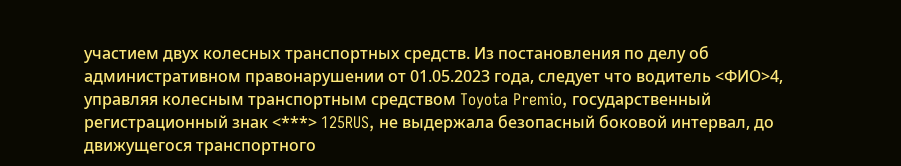участием двух колесных транспортных средств. Из постановления по делу об административном правонарушении от 01.05.2023 года, следует что водитель <ФИО>4, управляя колесным транспортным средством Toyota Premio, государственный регистрационный знак <***> 125RUS, не выдержала безопасный боковой интервал, до движущегося транспортного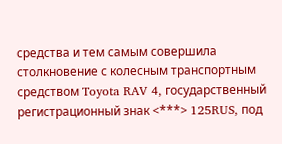средства и тем самым совершила столкновение с колесным транспортным средством Toyota RAV 4, государственный регистрационный знак <***> 125RUS, под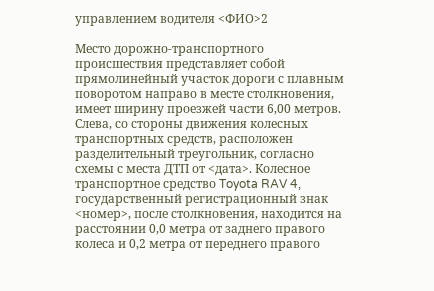управлением водителя <ФИО>2

Место дорожно-транспортного происшествия представляет собой прямолинейный участок дороги с плавным поворотом направо в месте столкновения, имеет ширину проезжей части 6,00 метров. Слева, со стороны движения колесных транспортных средств, расположен разделительный треугольник, согласно схемы с места ДТП от <дата>. Колесное транспортное средство Toyota RAV 4, государственный регистрационный знак <номер>, после столкновения, находится на расстоянии 0,0 метра от заднего правого колеса и 0,2 метра от переднего правого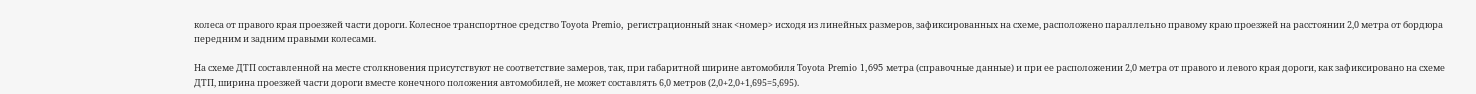колеса от правого края проезжей части дороги. Колесное транспортное средство Toyota Premio, регистрационный знак <номер> исходя из линейных размеров, зафиксированных на схеме, расположено параллельно правому краю проезжей на расстоянии 2,0 метра от бордюра передним и задним правыми колесами.

На схеме ДТП составленной на месте столкновения присутствуют не соответствие замеров, так, при габаритной ширине автомобиля Toyota Premio 1,695 метра (справочные данные) и при ее расположении 2,0 метра от правого и левого края дороги, как зафиксировано на схеме ДТП, ширина проезжей части дороги вместе конечного положения автомобилей, не может составлять 6,0 метров (2,0+2,0+1,695=5,695).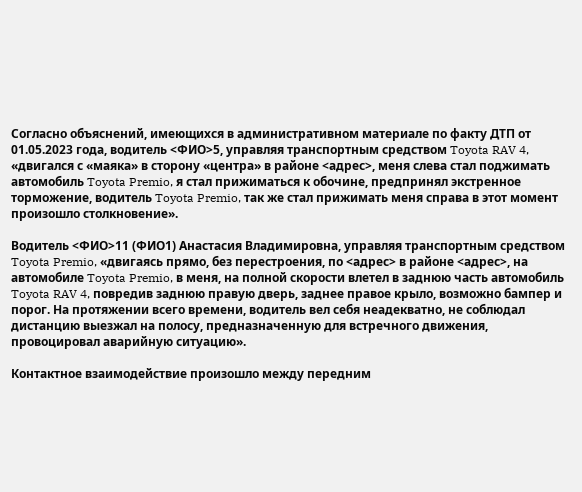Согласно объяснений, имеющихся в административном материале по факту ДТП от 01.05.2023 года, водитель <ФИО>5, управляя транспортным средством Toyota RAV 4, «двигался с «маяка» в сторону «центра» в районе <адрес>, меня слева стал поджимать автомобиль Toyota Premio, я стал прижиматься к обочине, предпринял экстренное торможение, водитель Toyota Premio, так же стал прижимать меня справа в этот момент произошло столкновение».

Водитель <ФИО>11 (ФИО1) Анастасия Владимировна, управляя транспортным средством Toyota Premio, «двигаясь прямо, без перестроения, по <адрес> в районе <адрес>, на автомобиле Toyota Premio, в меня, на полной скорости влетел в заднюю часть автомобиль Toyota RAV 4, повредив заднюю правую дверь, заднее правое крыло, возможно бампер и порог. На протяжении всего времени, водитель вел себя неадекватно, не соблюдал дистанцию выезжал на полосу, предназначенную для встречного движения, провоцировал аварийную ситуацию».

Контактное взаимодействие произошло между передним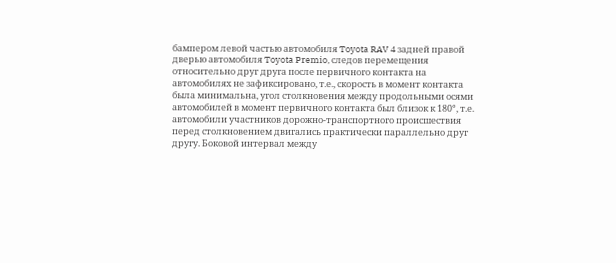бампером левой частью автомобиля Toyota RAV 4 задней правой дверью автомобиля Toyota Premio, следов перемещения относительно друг друга после первичного контакта на автомобилях не зафиксировано, т.е., скорость в момент контакта была минимальна, угол столкновения между продольными осями автомобилей в момент первичного контакта был близок к 180°, т.е. автомобили участников дорожно-транспортного происшествия перед столкновением двигались практически параллельно друг другу. Боковой интервал между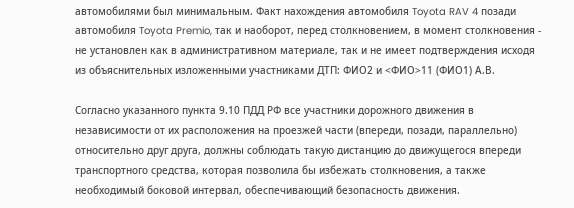автомобилями был минимальным. Факт нахождения автомобиля Toyota RAV 4 позади автомобиля Toyota Premio, так и наоборот, перед столкновением, в момент столкновения - не установлен как в административном материале, так и не имеет подтверждения исходя из объяснительных изложенными участниками ДТП: ФИО2 и <ФИО>11 (ФИО1) А.В.

Согласно указанного пункта 9.10 ПДД РФ все участники дорожного движения в независимости от их расположения на проезжей части (впереди, позади, параллельно) относительно друг друга, должны соблюдать такую дистанцию до движущегося впереди транспортного средства, которая позволила бы избежать столкновения, а также необходимый боковой интервал, обеспечивающий безопасность движения.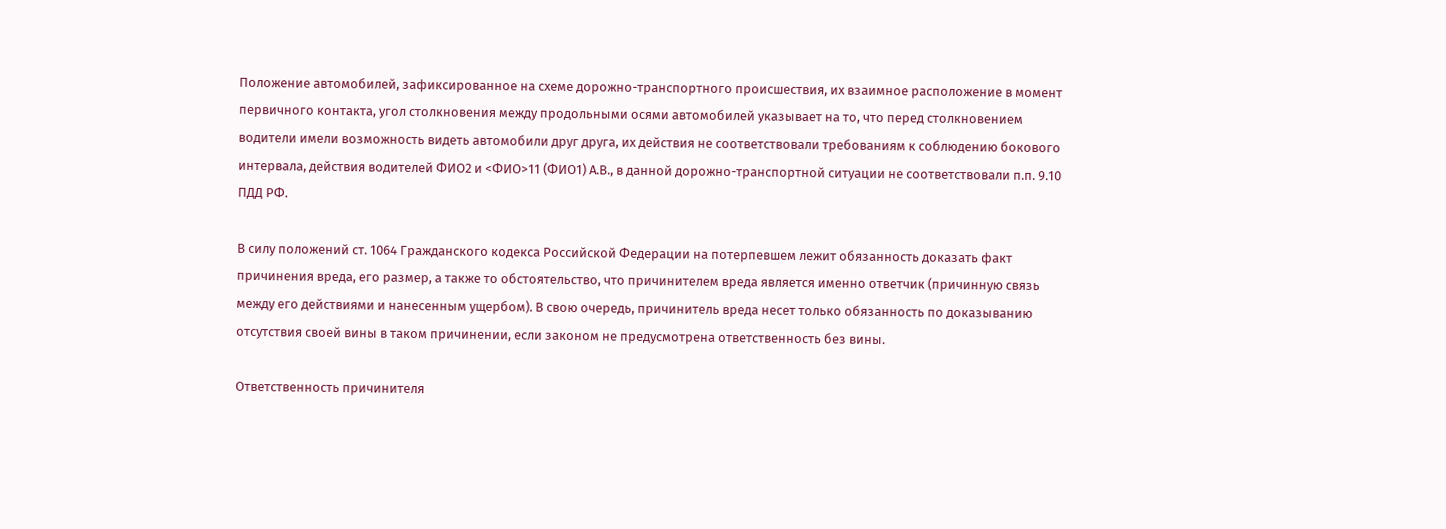Положение автомобилей, зафиксированное на схеме дорожно-транспортного происшествия, их взаимное расположение в момент первичного контакта, угол столкновения между продольными осями автомобилей указывает на то, что перед столкновением водители имели возможность видеть автомобили друг друга, их действия не соответствовали требованиям к соблюдению бокового интервала, действия водителей ФИО2 и <ФИО>11 (ФИО1) А.В., в данной дорожно-транспортной ситуации не соответствовали п.п. 9.10 ПДД РФ.

В силу положений ст. 1064 Гражданского кодекса Российской Федерации на потерпевшем лежит обязанность доказать факт причинения вреда, его размер, а также то обстоятельство, что причинителем вреда является именно ответчик (причинную связь между его действиями и нанесенным ущербом). В свою очередь, причинитель вреда несет только обязанность по доказыванию отсутствия своей вины в таком причинении, если законом не предусмотрена ответственность без вины.

Ответственность причинителя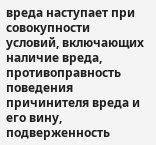вреда наступает при совокупности условий, включающих наличие вреда, противоправность поведения причинителя вреда и его вину, подверженность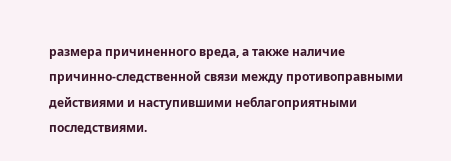размера причиненного вреда, а также наличие причинно-следственной связи между противоправными действиями и наступившими неблагоприятными последствиями.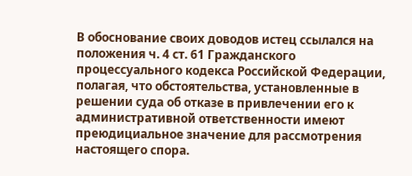В обоснование своих доводов истец ссылался на положения ч. 4 ст. 61 Гражданского процессуального кодекса Российской Федерации, полагая, что обстоятельства, установленные в решении суда об отказе в привлечении его к административной ответственности имеют преюдициальное значение для рассмотрения настоящего спора.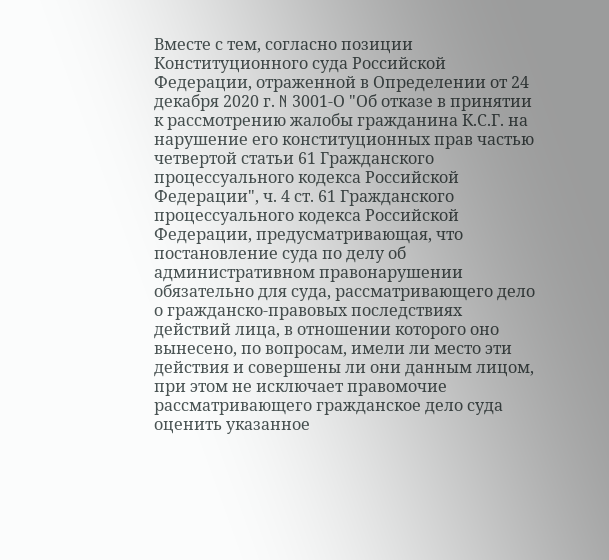Вместе с тем, согласно позиции Конституционного суда Российской Федерации, отраженной в Определении от 24 декабря 2020 г. N 3001-О "Об отказе в принятии к рассмотрению жалобы гражданина К.С.Г. на нарушение его конституционных прав частью четвертой статьи 61 Гражданского процессуального кодекса Российской Федерации", ч. 4 ст. 61 Гражданского процессуального кодекса Российской Федерации, предусматривающая, что постановление суда по делу об административном правонарушении обязательно для суда, рассматривающего дело о гражданско-правовых последствиях действий лица, в отношении которого оно вынесено, по вопросам, имели ли место эти действия и совершены ли они данным лицом, при этом не исключает правомочие рассматривающего гражданское дело суда оценить указанное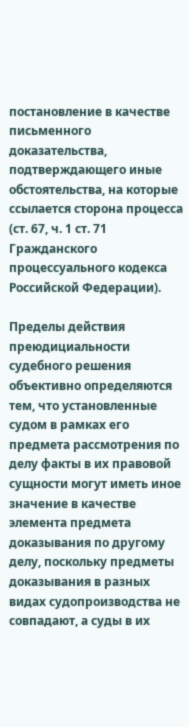постановление в качестве письменного доказательства, подтверждающего иные обстоятельства, на которые ссылается сторона процесса (ст. 67, ч. 1 ст. 71 Гражданского процессуального кодекса Российской Федерации).

Пределы действия преюдициальности судебного решения объективно определяются тем, что установленные судом в рамках его предмета рассмотрения по делу факты в их правовой сущности могут иметь иное значение в качестве элемента предмета доказывания по другому делу, поскольку предметы доказывания в разных видах судопроизводства не совпадают, а суды в их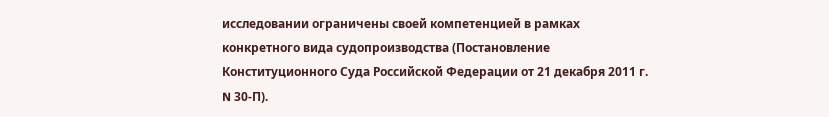исследовании ограничены своей компетенцией в рамках конкретного вида судопроизводства (Постановление Конституционного Суда Российской Федерации от 21 декабря 2011 г. N 30-П).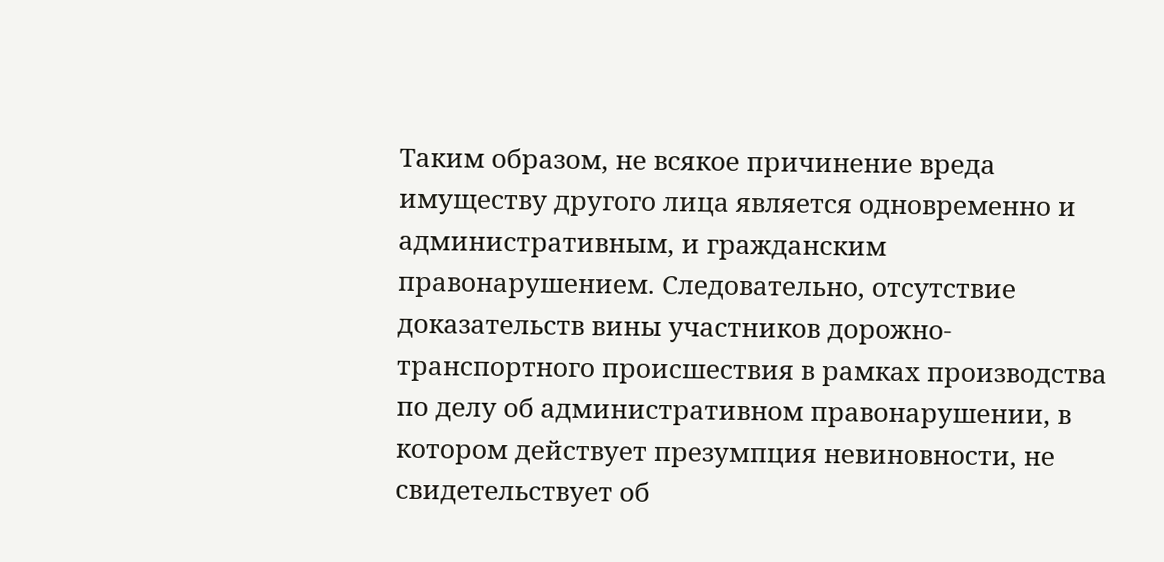Таким образом, не всякое причинение вреда имуществу другого лица является одновременно и административным, и гражданским правонарушением. Следовательно, отсутствие доказательств вины участников дорожно-транспортного происшествия в рамках производства по делу об административном правонарушении, в котором действует презумпция невиновности, не свидетельствует об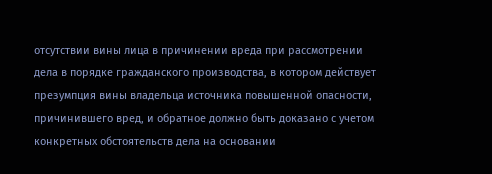отсутствии вины лица в причинении вреда при рассмотрении дела в порядке гражданского производства, в котором действует презумпция вины владельца источника повышенной опасности, причинившего вред, и обратное должно быть доказано с учетом конкретных обстоятельств дела на основании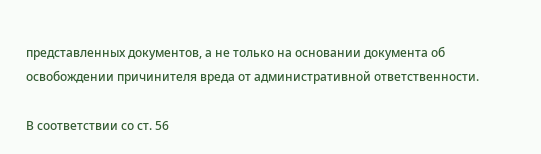представленных документов, а не только на основании документа об освобождении причинителя вреда от административной ответственности.

В соответствии со ст. 56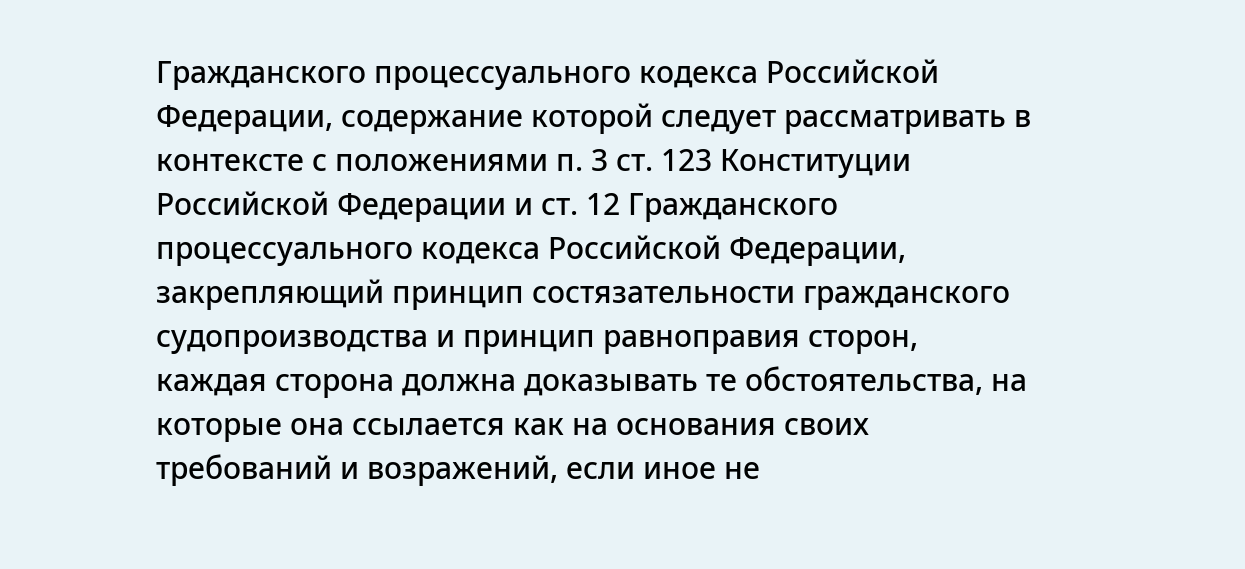Гражданского процессуального кодекса Российской Федерации, содержание которой следует рассматривать в контексте с положениями п. 3 ст. 123 Конституции Российской Федерации и ст. 12 Гражданского процессуального кодекса Российской Федерации, закрепляющий принцип состязательности гражданского судопроизводства и принцип равноправия сторон, каждая сторона должна доказывать те обстоятельства, на которые она ссылается как на основания своих требований и возражений, если иное не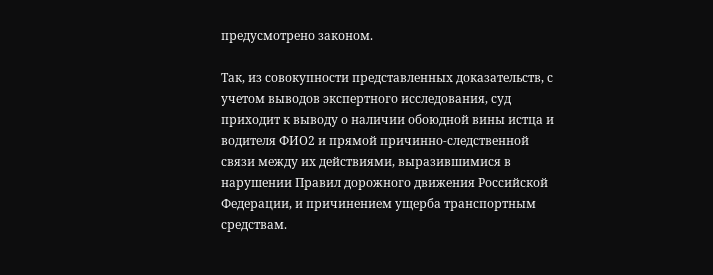предусмотрено законом.

Так, из совокупности представленных доказательств, с учетом выводов экспертного исследования, суд приходит к выводу о наличии обоюдной вины истца и водителя ФИО2 и прямой причинно-следственной связи между их действиями, выразившимися в нарушении Правил дорожного движения Российской Федерации, и причинением ущерба транспортным средствам.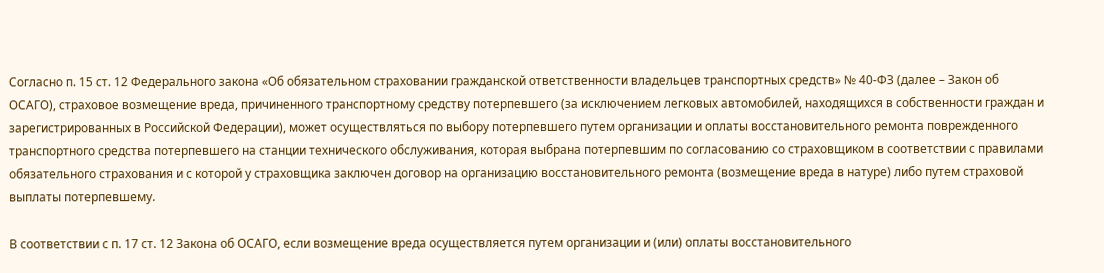Согласно п. 15 ст. 12 Федерального закона «Об обязательном страховании гражданской ответственности владельцев транспортных средств» № 40-ФЗ (далее – Закон об ОСАГО), страховое возмещение вреда, причиненного транспортному средству потерпевшего (за исключением легковых автомобилей, находящихся в собственности граждан и зарегистрированных в Российской Федерации), может осуществляться по выбору потерпевшего путем организации и оплаты восстановительного ремонта поврежденного транспортного средства потерпевшего на станции технического обслуживания, которая выбрана потерпевшим по согласованию со страховщиком в соответствии с правилами обязательного страхования и с которой у страховщика заключен договор на организацию восстановительного ремонта (возмещение вреда в натуре) либо путем страховой выплаты потерпевшему.

В соответствии с п. 17 ст. 12 Закона об ОСАГО, если возмещение вреда осуществляется путем организации и (или) оплаты восстановительного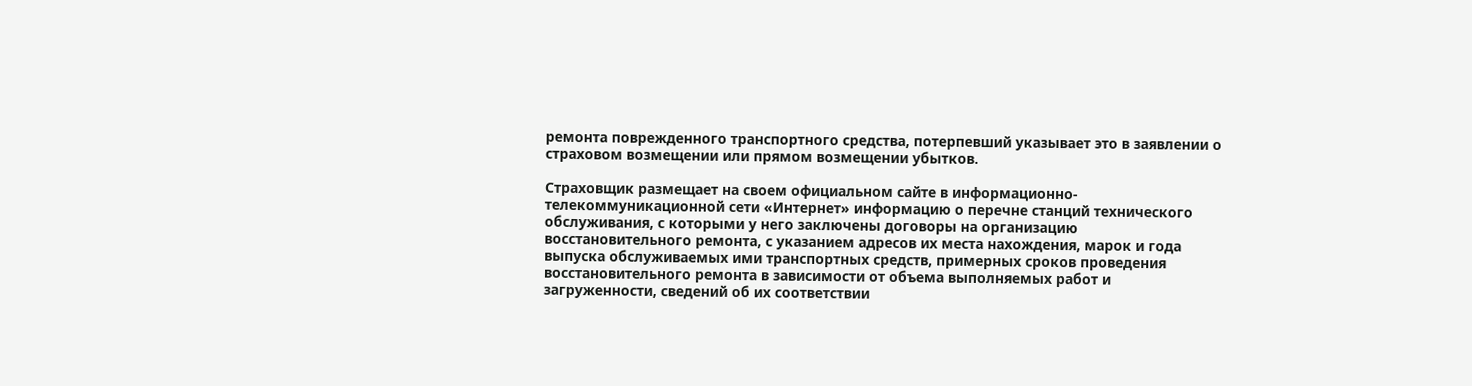ремонта поврежденного транспортного средства, потерпевший указывает это в заявлении о страховом возмещении или прямом возмещении убытков.

Страховщик размещает на своем официальном сайте в информационно-телекоммуникационной сети «Интернет» информацию о перечне станций технического обслуживания, с которыми у него заключены договоры на организацию восстановительного ремонта, с указанием адресов их места нахождения, марок и года выпуска обслуживаемых ими транспортных средств, примерных сроков проведения восстановительного ремонта в зависимости от объема выполняемых работ и загруженности, сведений об их соответствии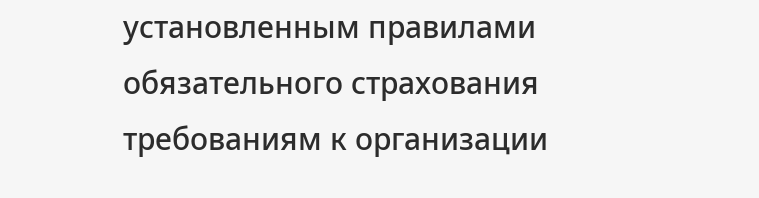установленным правилами обязательного страхования требованиям к организации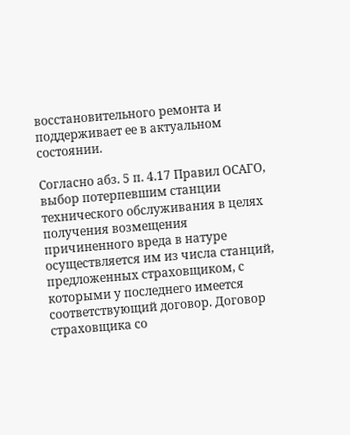восстановительного ремонта и поддерживает ее в актуальном состоянии.

Согласно абз. 5 п. 4.17 Правил ОСАГО, выбор потерпевшим станции технического обслуживания в целях получения возмещения причиненного вреда в натуре осуществляется им из числа станций, предложенных страховщиком, с которыми у последнего имеется соответствующий договор. Договор страховщика со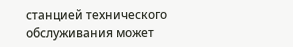станцией технического обслуживания может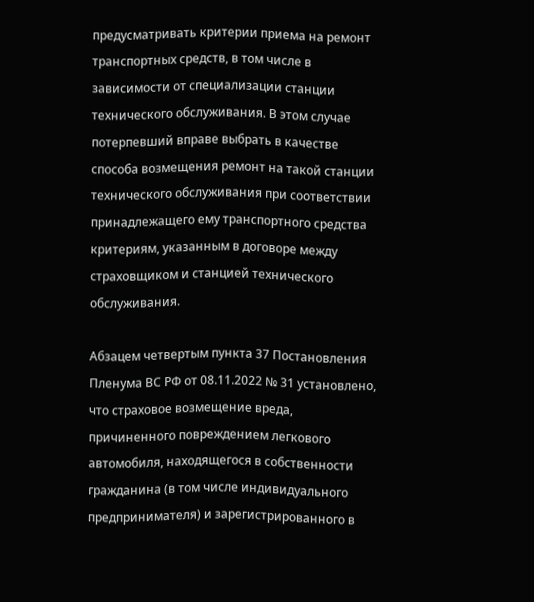предусматривать критерии приема на ремонт транспортных средств, в том числе в зависимости от специализации станции технического обслуживания. В этом случае потерпевший вправе выбрать в качестве способа возмещения ремонт на такой станции технического обслуживания при соответствии принадлежащего ему транспортного средства критериям, указанным в договоре между страховщиком и станцией технического обслуживания.

Абзацем четвертым пункта 37 Постановления Пленума ВС РФ от 08.11.2022 № 31 установлено, что страховое возмещение вреда, причиненного повреждением легкового автомобиля, находящегося в собственности гражданина (в том числе индивидуального предпринимателя) и зарегистрированного в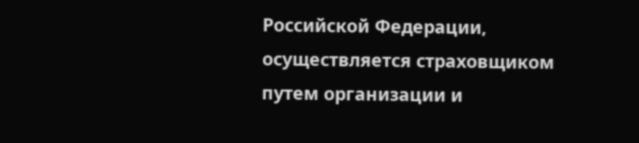Российской Федерации, осуществляется страховщиком путем организации и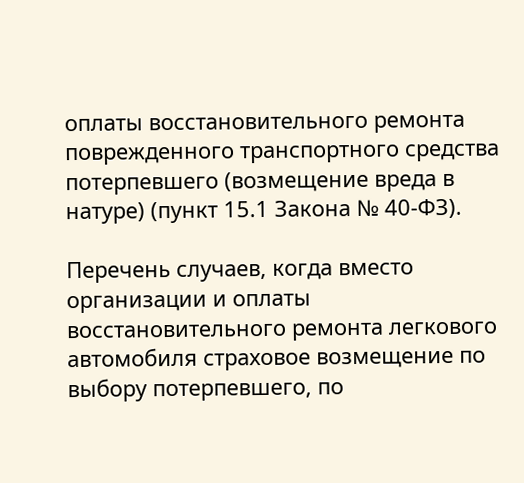оплаты восстановительного ремонта поврежденного транспортного средства потерпевшего (возмещение вреда в натуре) (пункт 15.1 Закона № 40-ФЗ).

Перечень случаев, когда вместо организации и оплаты восстановительного ремонта легкового автомобиля страховое возмещение по выбору потерпевшего, по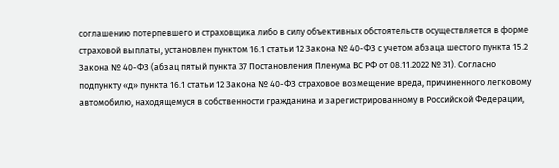соглашению потерпевшего и страховщика либо в силу объективных обстоятельств осуществляется в форме страховой выплаты, установлен пунктом 16.1 статьи 12 Закона № 40-ФЗ с учетом абзаца шестого пункта 15.2 Закона № 40-ФЗ (абзац пятый пункта 37 Постановления Пленума ВС РФ от 08.11.2022 № 31). Согласно подпункту «д» пункта 16.1 статьи 12 Закона № 40-ФЗ страховое возмещение вреда, причиненного легковому автомобилю, находящемуся в собственности гражданина и зарегистрированному в Российской Федерации,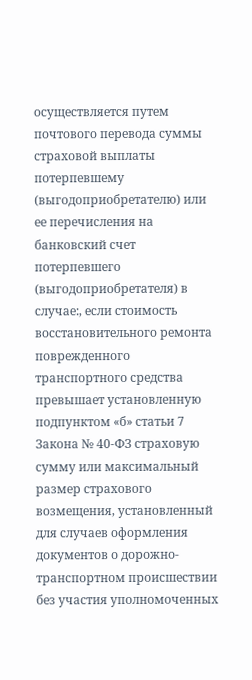осуществляется путем почтового перевода суммы страховой выплаты потерпевшему (выгодоприобретателю) или ее перечисления на банковский счет потерпевшего (выгодоприобретателя) в случае:, если стоимость восстановительного ремонта поврежденного транспортного средства превышает установленную подпунктом «б» статьи 7 Закона № 40-ФЗ страховую сумму или максимальный размер страхового возмещения, установленный для случаев оформления документов о дорожно-транспортном происшествии без участия уполномоченных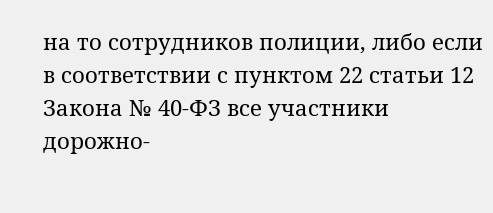на то сотрудников полиции, либо если в соответствии с пунктом 22 статьи 12 Закона № 40-ФЗ все участники дорожно-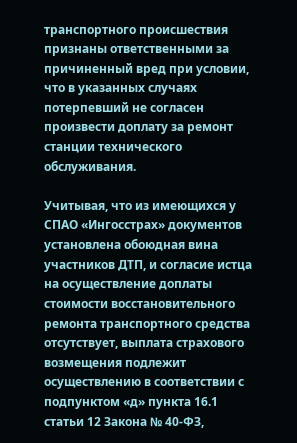транспортного происшествия признаны ответственными за причиненный вред при условии, что в указанных случаях потерпевший не согласен произвести доплату за ремонт станции технического обслуживания.

Учитывая, что из имеющихся у СПАО «Ингосстрах» документов установлена обоюдная вина участников ДТП, и согласие истца на осуществление доплаты стоимости восстановительного ремонта транспортного средства отсутствует, выплата страхового возмещения подлежит осуществлению в соответствии с подпунктом «д» пункта 16.1 статьи 12 Закона № 40-ФЗ,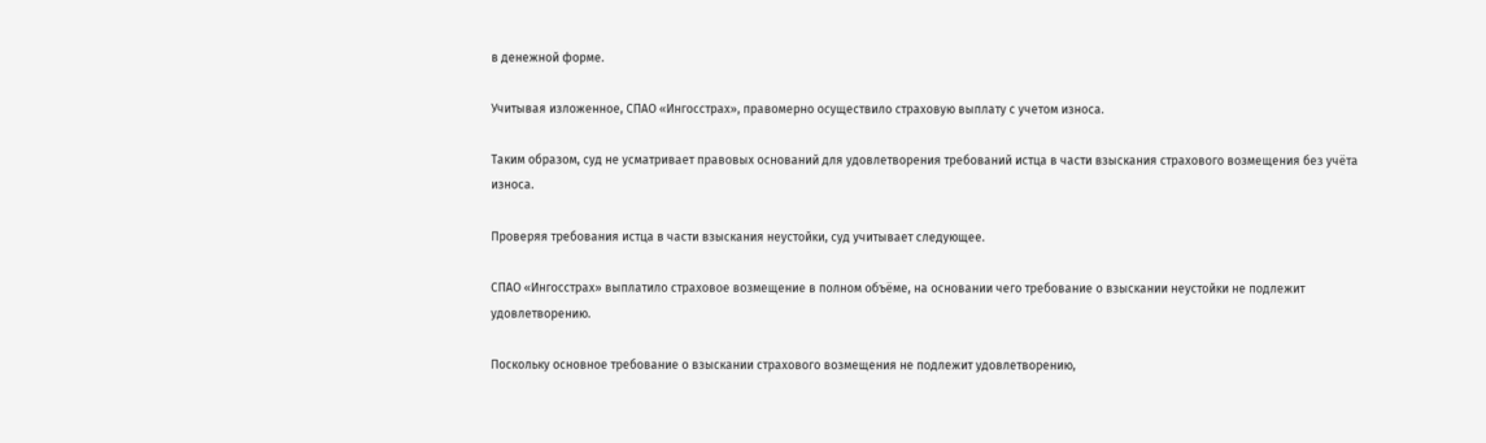в денежной форме.

Учитывая изложенное, СПАО «Ингосстрах», правомерно осуществило страховую выплату с учетом износа.

Таким образом, суд не усматривает правовых оснований для удовлетворения требований истца в части взыскания страхового возмещения без учёта износа.

Проверяя требования истца в части взыскания неустойки, суд учитывает следующее.

СПАО «Ингосстрах» выплатило страховое возмещение в полном объёме, на основании чего требование о взыскании неустойки не подлежит удовлетворению.

Поскольку основное требование о взыскании страхового возмещения не подлежит удовлетворению,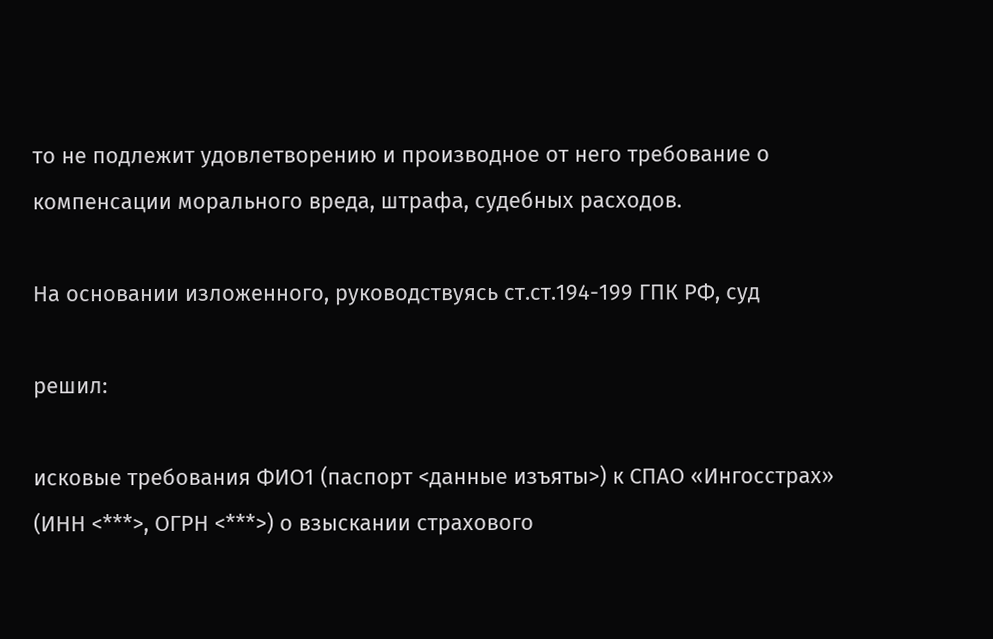то не подлежит удовлетворению и производное от него требование о компенсации морального вреда, штрафа, судебных расходов.

На основании изложенного, руководствуясь ст.ст.194-199 ГПК РФ, суд

решил:

исковые требования ФИО1 (паспорт <данные изъяты>) к СПАО «Ингосстрах» (ИНН <***>, ОГРН <***>) о взыскании страхового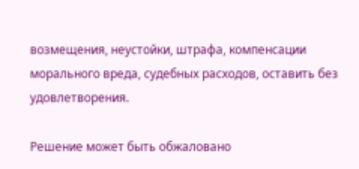возмещения, неустойки, штрафа, компенсации морального вреда, судебных расходов, оставить без удовлетворения.

Решение может быть обжаловано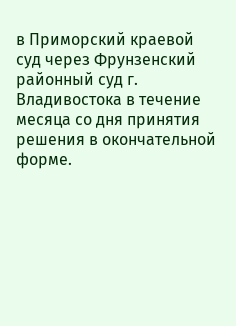в Приморский краевой суд через Фрунзенский районный суд г. Владивостока в течение месяца со дня принятия решения в окончательной форме.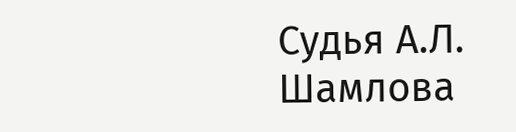Судья А.Л. Шамлова